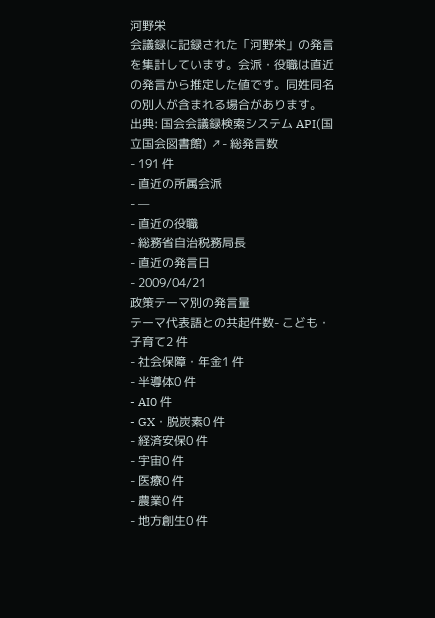河野栄
会議録に記録された「河野栄」の発言を集計しています。会派・役職は直近の発言から推定した値です。同姓同名の別人が含まれる場合があります。
出典: 国会会議録検索システム API(国立国会図書館) ↗- 総発言数
- 191 件
- 直近の所属会派
- —
- 直近の役職
- 総務省自治税務局長
- 直近の発言日
- 2009/04/21
政策テーマ別の発言量
テーマ代表語との共起件数- こども・子育て2 件
- 社会保障・年金1 件
- 半導体0 件
- AI0 件
- GX・脱炭素0 件
- 経済安保0 件
- 宇宙0 件
- 医療0 件
- 農業0 件
- 地方創生0 件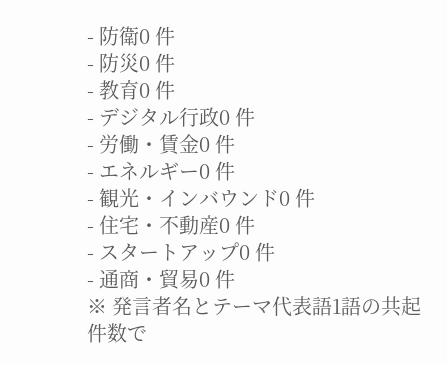- 防衛0 件
- 防災0 件
- 教育0 件
- デジタル行政0 件
- 労働・賃金0 件
- エネルギー0 件
- 観光・インバウンド0 件
- 住宅・不動産0 件
- スタートアップ0 件
- 通商・貿易0 件
※ 発言者名とテーマ代表語1語の共起件数で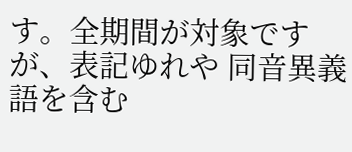す。全期間が対象ですが、表記ゆれや 同音異義語を含む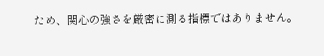ため、関心の強さを厳密に測る指標ではありません。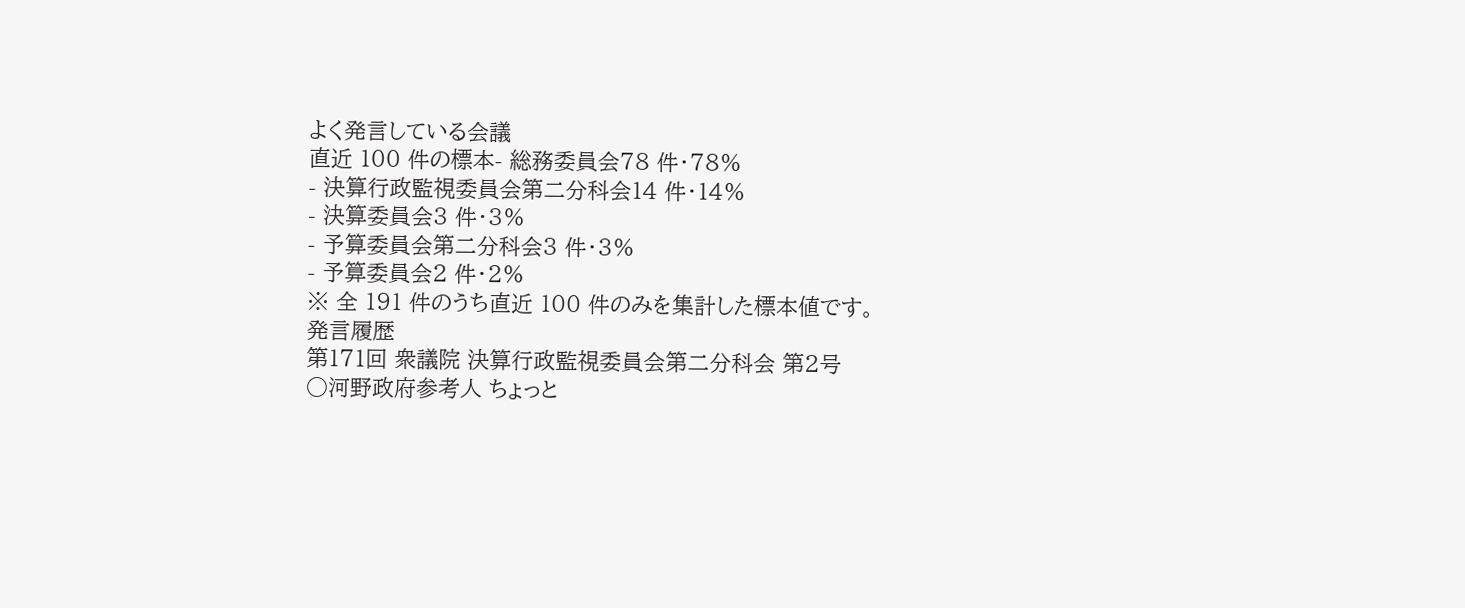よく発言している会議
直近 100 件の標本- 総務委員会78 件・78%
- 決算行政監視委員会第二分科会14 件・14%
- 決算委員会3 件・3%
- 予算委員会第二分科会3 件・3%
- 予算委員会2 件・2%
※ 全 191 件のうち直近 100 件のみを集計した標本値です。
発言履歴
第171回 衆議院 決算行政監視委員会第二分科会 第2号
○河野政府参考人 ちょっと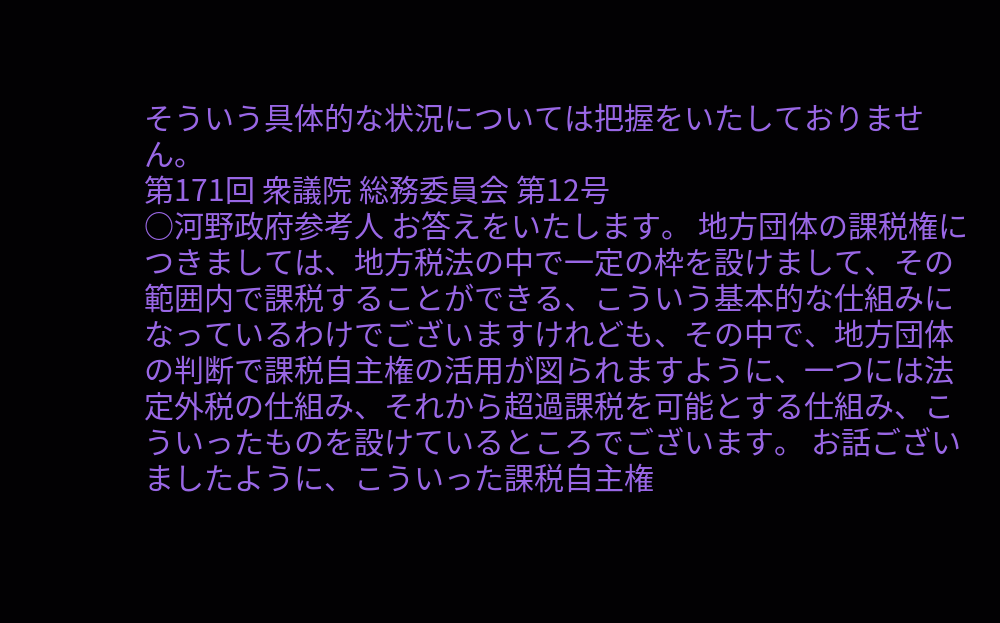そういう具体的な状況については把握をいたしておりません。
第171回 衆議院 総務委員会 第12号
○河野政府参考人 お答えをいたします。 地方団体の課税権につきましては、地方税法の中で一定の枠を設けまして、その範囲内で課税することができる、こういう基本的な仕組みになっているわけでございますけれども、その中で、地方団体の判断で課税自主権の活用が図られますように、一つには法定外税の仕組み、それから超過課税を可能とする仕組み、こういったものを設けているところでございます。 お話ございましたように、こういった課税自主権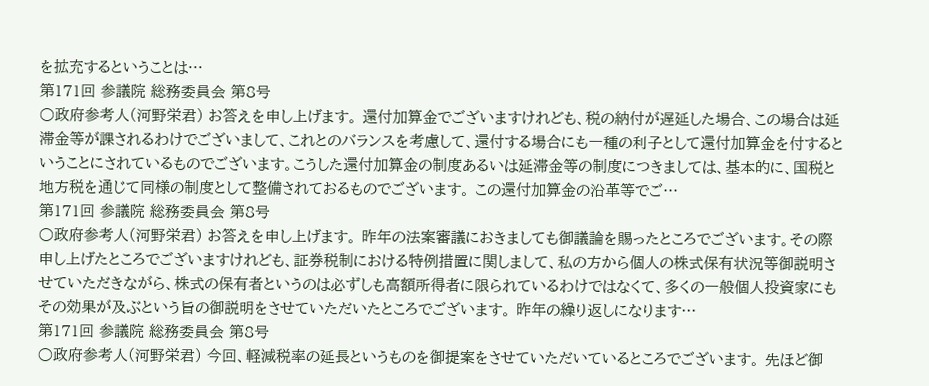を拡充するということは…
第171回 参議院 総務委員会 第8号
○政府参考人(河野栄君) お答えを申し上げます。 還付加算金でございますけれども、税の納付が遅延した場合、この場合は延滞金等が課されるわけでございまして、これとのバランスを考慮して、還付する場合にも一種の利子として還付加算金を付するということにされているものでございます。こうした還付加算金の制度あるいは延滞金等の制度につきましては、基本的に、国税と地方税を通じて同様の制度として整備されておるものでございます。 この還付加算金の沿革等でご…
第171回 参議院 総務委員会 第8号
○政府参考人(河野栄君) お答えを申し上げます。 昨年の法案審議におきましても御議論を賜ったところでございます。その際申し上げたところでございますけれども、証券税制における特例措置に関しまして、私の方から個人の株式保有状況等御説明させていただきながら、株式の保有者というのは必ずしも高額所得者に限られているわけではなくて、多くの一般個人投資家にもその効果が及ぶという旨の御説明をさせていただいたところでございます。 昨年の繰り返しになります…
第171回 参議院 総務委員会 第8号
○政府参考人(河野栄君) 今回、軽減税率の延長というものを御提案をさせていただいているところでございます。 先ほど御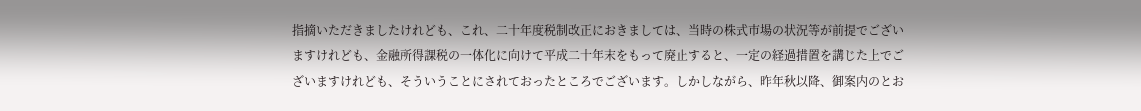指摘いただきましたけれども、これ、二十年度税制改正におきましては、当時の株式市場の状況等が前提でございますけれども、金融所得課税の一体化に向けて平成二十年末をもって廃止すると、一定の経過措置を講じた上でございますけれども、そういうことにされておったところでございます。しかしながら、昨年秋以降、御案内のとお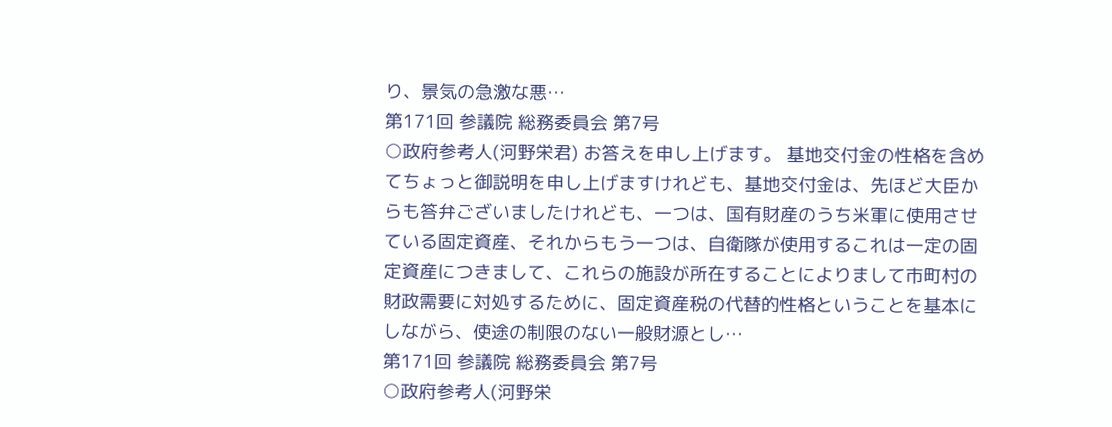り、景気の急激な悪…
第171回 参議院 総務委員会 第7号
○政府参考人(河野栄君) お答えを申し上げます。 基地交付金の性格を含めてちょっと御説明を申し上げますけれども、基地交付金は、先ほど大臣からも答弁ございましたけれども、一つは、国有財産のうち米軍に使用させている固定資産、それからもう一つは、自衛隊が使用するこれは一定の固定資産につきまして、これらの施設が所在することによりまして市町村の財政需要に対処するために、固定資産税の代替的性格ということを基本にしながら、使途の制限のない一般財源とし…
第171回 参議院 総務委員会 第7号
○政府参考人(河野栄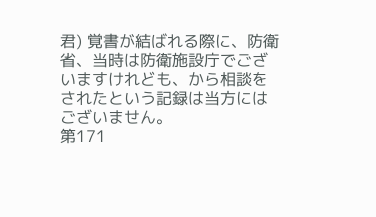君) 覚書が結ばれる際に、防衛省、当時は防衛施設庁でございますけれども、から相談をされたという記録は当方にはございません。
第171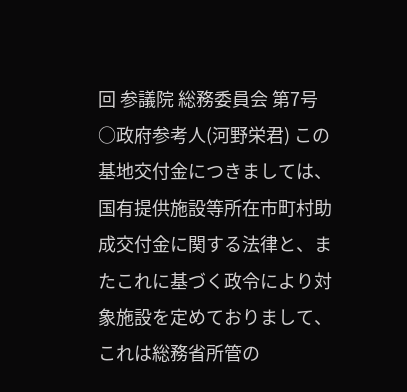回 参議院 総務委員会 第7号
○政府参考人(河野栄君) この基地交付金につきましては、国有提供施設等所在市町村助成交付金に関する法律と、またこれに基づく政令により対象施設を定めておりまして、これは総務省所管の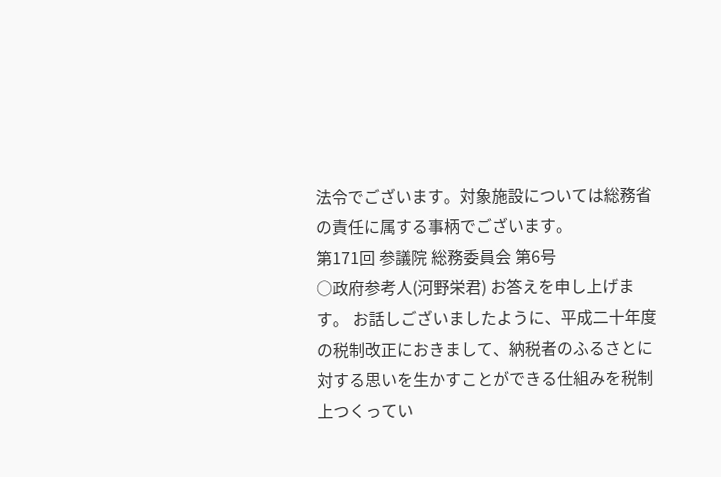法令でございます。対象施設については総務省の責任に属する事柄でございます。
第171回 参議院 総務委員会 第6号
○政府参考人(河野栄君) お答えを申し上げます。 お話しございましたように、平成二十年度の税制改正におきまして、納税者のふるさとに対する思いを生かすことができる仕組みを税制上つくってい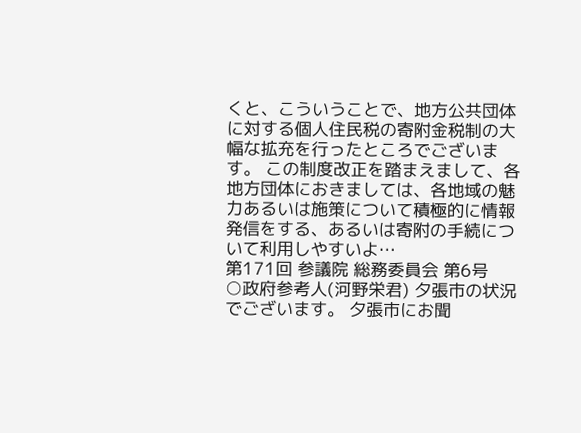くと、こういうことで、地方公共団体に対する個人住民税の寄附金税制の大幅な拡充を行ったところでございます。 この制度改正を踏まえまして、各地方団体におきましては、各地域の魅力あるいは施策について積極的に情報発信をする、あるいは寄附の手続について利用しやすいよ…
第171回 参議院 総務委員会 第6号
○政府参考人(河野栄君) 夕張市の状況でございます。 夕張市にお聞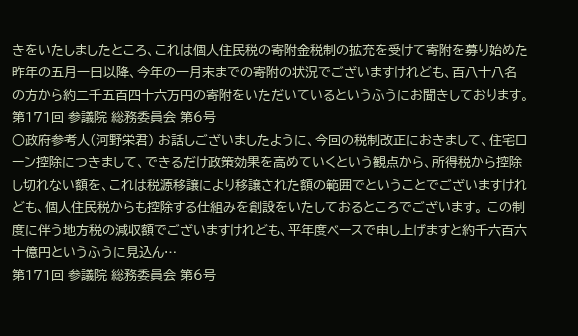きをいたしましたところ、これは個人住民税の寄附金税制の拡充を受けて寄附を募り始めた昨年の五月一日以降、今年の一月末までの寄附の状況でございますけれども、百八十八名の方から約二千五百四十六万円の寄附をいただいているというふうにお聞きしております。
第171回 参議院 総務委員会 第6号
○政府参考人(河野栄君) お話しございましたように、今回の税制改正におきまして、住宅ローン控除につきまして、できるだけ政策効果を高めていくという観点から、所得税から控除し切れない額を、これは税源移譲により移譲された額の範囲でということでございますけれども、個人住民税からも控除する仕組みを創設をいたしておるところでございます。 この制度に伴う地方税の減収額でございますけれども、平年度ベースで申し上げますと約千六百六十億円というふうに見込ん…
第171回 参議院 総務委員会 第6号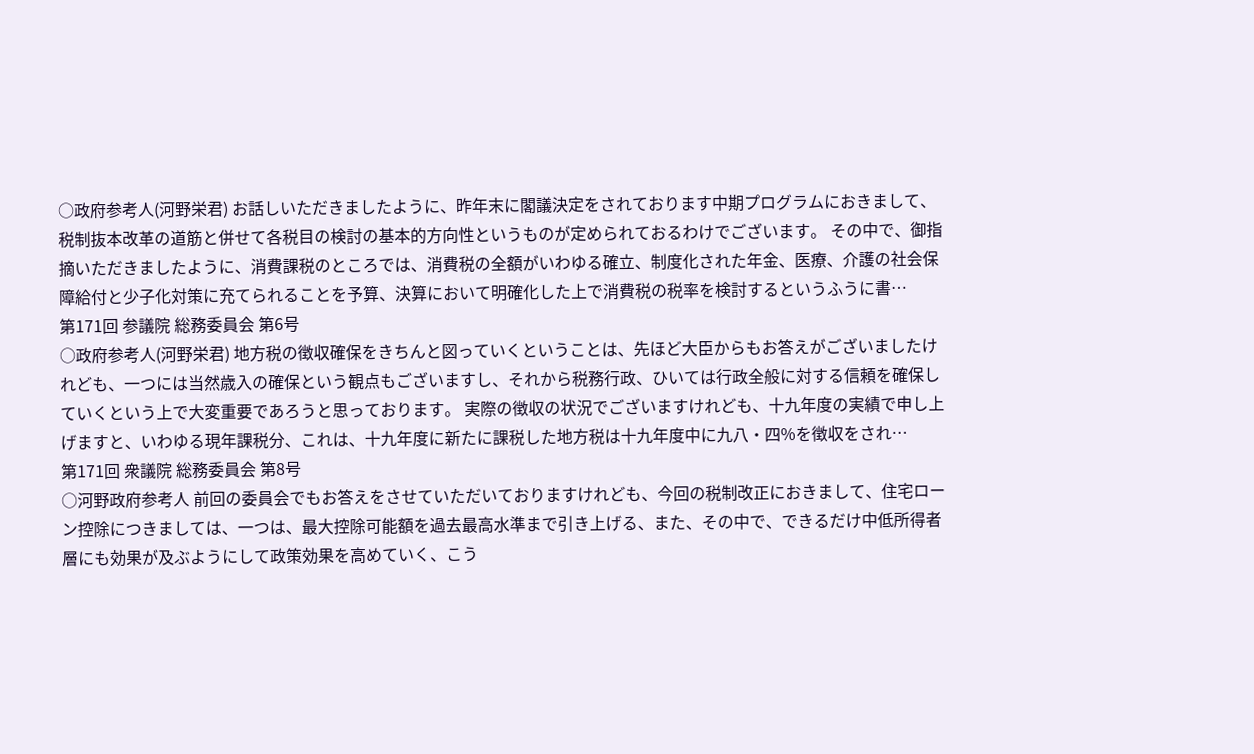○政府参考人(河野栄君) お話しいただきましたように、昨年末に閣議決定をされております中期プログラムにおきまして、税制抜本改革の道筋と併せて各税目の検討の基本的方向性というものが定められておるわけでございます。 その中で、御指摘いただきましたように、消費課税のところでは、消費税の全額がいわゆる確立、制度化された年金、医療、介護の社会保障給付と少子化対策に充てられることを予算、決算において明確化した上で消費税の税率を検討するというふうに書…
第171回 参議院 総務委員会 第6号
○政府参考人(河野栄君) 地方税の徴収確保をきちんと図っていくということは、先ほど大臣からもお答えがございましたけれども、一つには当然歳入の確保という観点もございますし、それから税務行政、ひいては行政全般に対する信頼を確保していくという上で大変重要であろうと思っております。 実際の徴収の状況でございますけれども、十九年度の実績で申し上げますと、いわゆる現年課税分、これは、十九年度に新たに課税した地方税は十九年度中に九八・四%を徴収をされ…
第171回 衆議院 総務委員会 第8号
○河野政府参考人 前回の委員会でもお答えをさせていただいておりますけれども、今回の税制改正におきまして、住宅ローン控除につきましては、一つは、最大控除可能額を過去最高水準まで引き上げる、また、その中で、できるだけ中低所得者層にも効果が及ぶようにして政策効果を高めていく、こう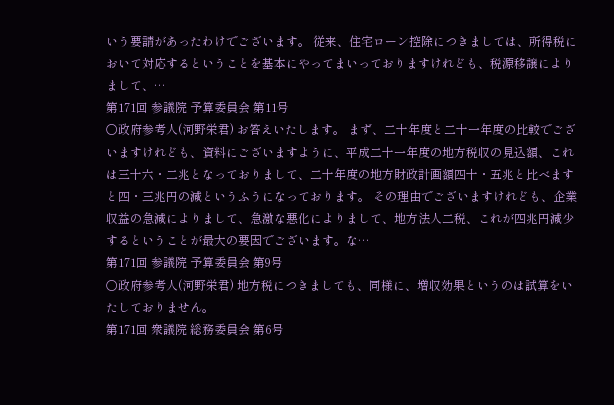いう要請があったわけでございます。 従来、住宅ローン控除につきましては、所得税において対応するということを基本にやってまいっておりますけれども、税源移譲によりまして、…
第171回 参議院 予算委員会 第11号
○政府参考人(河野栄君) お答えいたします。 まず、二十年度と二十一年度の比較でございますけれども、資料にございますように、平成二十一年度の地方税収の見込額、これは三十六・二兆となっておりまして、二十年度の地方財政計画額四十・五兆と比べますと四・三兆円の減というふうになっております。 その理由でございますけれども、企業収益の急減によりまして、急激な悪化によりまして、地方法人二税、これが四兆円減少するということが最大の要因でございます。な…
第171回 参議院 予算委員会 第9号
○政府参考人(河野栄君) 地方税につきましても、同様に、増収効果というのは試算をいたしておりません。
第171回 衆議院 総務委員会 第6号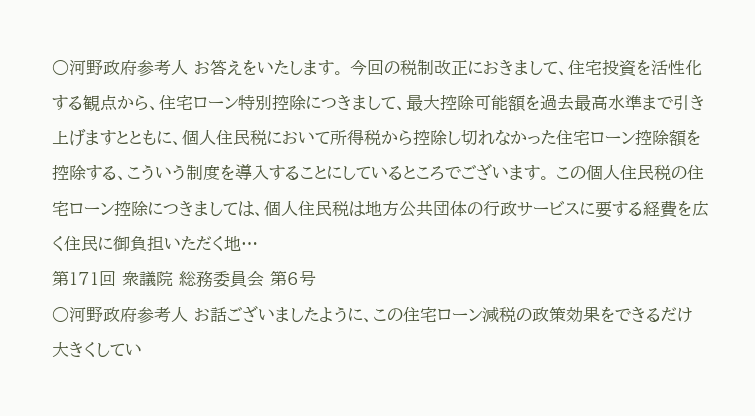○河野政府参考人 お答えをいたします。 今回の税制改正におきまして、住宅投資を活性化する観点から、住宅ローン特別控除につきまして、最大控除可能額を過去最高水準まで引き上げますとともに、個人住民税において所得税から控除し切れなかった住宅ローン控除額を控除する、こういう制度を導入することにしているところでございます。 この個人住民税の住宅ローン控除につきましては、個人住民税は地方公共団体の行政サービスに要する経費を広く住民に御負担いただく地…
第171回 衆議院 総務委員会 第6号
○河野政府参考人 お話ございましたように、この住宅ローン減税の政策効果をできるだけ大きくしてい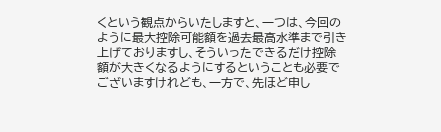くという観点からいたしますと、一つは、今回のように最大控除可能額を過去最高水準まで引き上げておりますし、そういったできるだけ控除額が大きくなるようにするということも必要でございますけれども、一方で、先ほど申し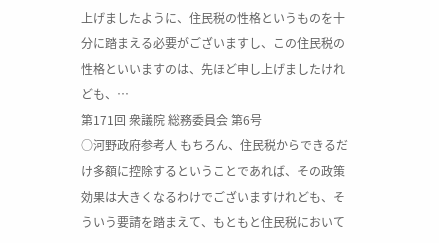上げましたように、住民税の性格というものを十分に踏まえる必要がございますし、この住民税の性格といいますのは、先ほど申し上げましたけれども、…
第171回 衆議院 総務委員会 第6号
○河野政府参考人 もちろん、住民税からできるだけ多額に控除するということであれば、その政策効果は大きくなるわけでございますけれども、そういう要請を踏まえて、もともと住民税において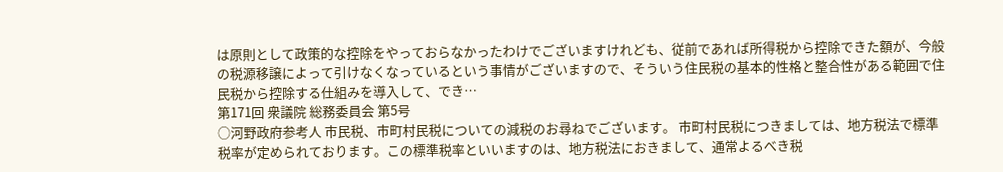は原則として政策的な控除をやっておらなかったわけでございますけれども、従前であれば所得税から控除できた額が、今般の税源移譲によって引けなくなっているという事情がございますので、そういう住民税の基本的性格と整合性がある範囲で住民税から控除する仕組みを導入して、でき…
第171回 衆議院 総務委員会 第5号
○河野政府参考人 市民税、市町村民税についての減税のお尋ねでございます。 市町村民税につきましては、地方税法で標準税率が定められております。この標準税率といいますのは、地方税法におきまして、通常よるべき税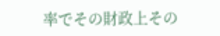率でその財政上その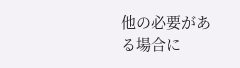他の必要がある場合に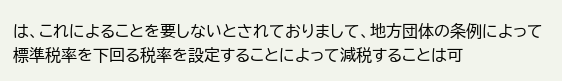は、これによることを要しないとされておりまして、地方団体の条例によって標準税率を下回る税率を設定することによって減税することは可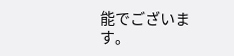能でございます。